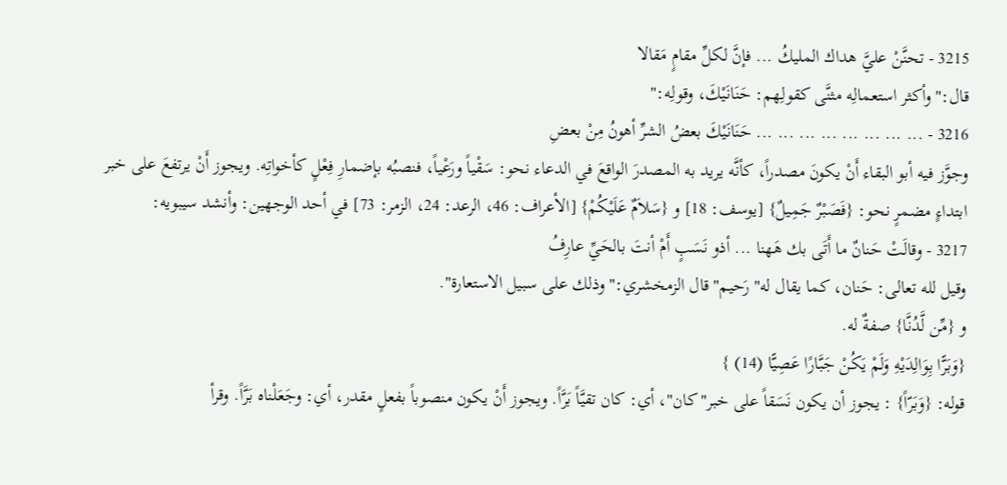3215 - تحنَّنْ عليَّ هداك المليكُ ... فإنَّ لكلِّ مقامٍ مَقالا
قال:"وأكثر استعمالِه مثنَّى كقولِهم: حَنَانَيْكَ، وقولِه:"
3216 - ... ... ... ... ... ... ... ... حَنَانَيْكَ بعضُ الشرِّ أهونُ مِنْ بعضِ
وجوَّز فيه أبو البقاء أَنْ يكونَ مصدراً، كأنَّه يريد به المصدرَ الواقعَ في الدعاء نحو: سَقْياً ورَعْياً، فنصبُه بإضمارِ فِعْلٍ كأخواتِه. ويجوز أَنْ يرتفعَ على خبر ابتداءٍ مضمرٍ نحو: {فَصَبْرٌ جَمِيلٌ} [يوسف: 18] و {سَلاَمٌ عَلَيْكُمْ} [الأعراف: 46، الرعد: 24، الزمر: 73] في أحد الوجهين: وأنشد سيبويه:
3217 - وقالَتْ حَنانٌ ما أَتَى بك هَهنا ... أذو نَسَبٍ أَمْ أنتَ بالحَيِّ عارِفُ
وقيل لله تعالى: حَنان، كما يقال له"رَحيم"قال الزمخشري:"وذلك على سبيل الاستعارة".
و {مِّن لَّدُنَّا} صفةٌ له.
{وَبَرًّا بِوَالِدَيْهِ وَلَمْ يَكُنْ جَبَّارًا عَصِيًّا (14) }
قوله: {وَبَرّاً} : يجوز أن يكون نَسَقاً على خبر"كان"، أي: كان تقيَّاً بَرَّاً. ويجوز أَنْ يكون منصوباً بفعلٍ مقدر، أي: وجَعَلْناه بَرَّاً. وقرأ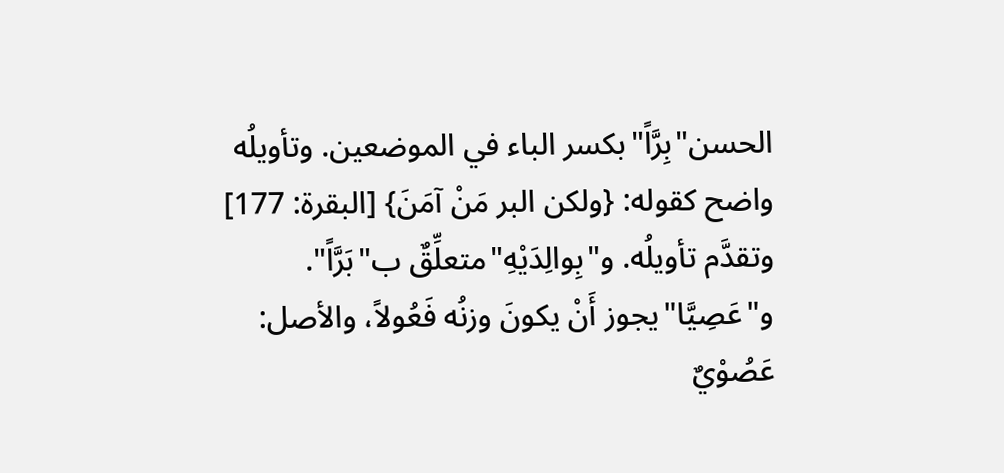الحسن"بِرَّاً"بكسر الباء في الموضعين. وتأويلُه واضح كقوله: {ولكن البر مَنْ آمَنَ} [البقرة: 177] وتقدَّم تأويلُه. و"بِوالِدَيْهِ"متعلِّقٌ ب"بَرَّاً".
و"عَصِيَّا"يجوز أَنْ يكونَ وزنُه فَعُولاً، والأصل: عَصُوْيٌ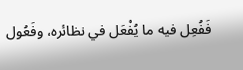فَفُعِل فيه ما يُفْعَل في نظائره، وفَعُول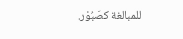للمبالغة كصَبُوْر.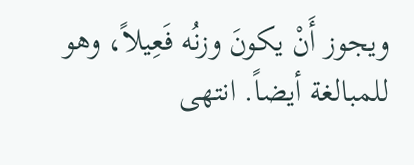ويجوز أَنْ يكونَ وزنُه فَعِيلاً، وهو للمبالغة أيضاً. انتهى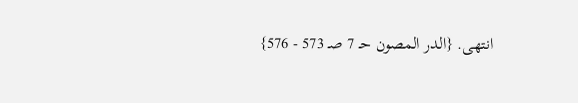انتهى. {الدر المصون حـ 7 صـ 573 - 576}